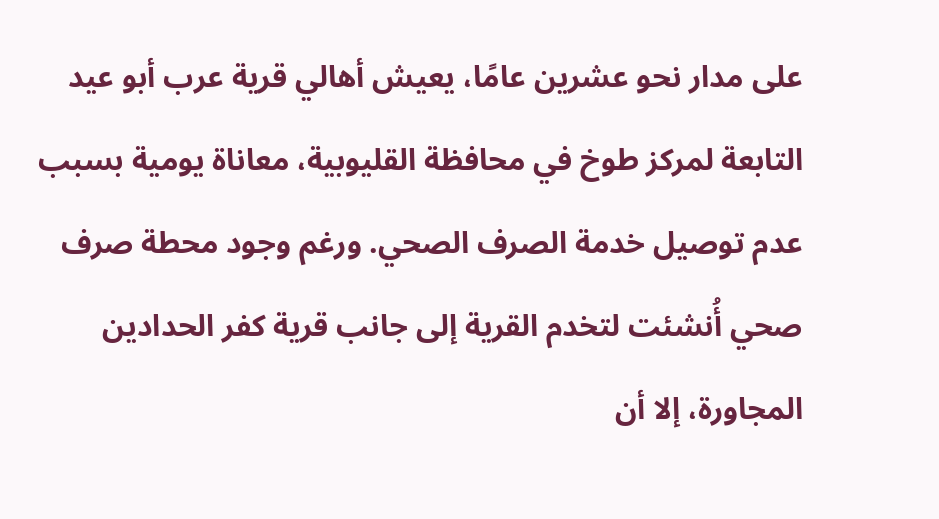على مدار نحو عشرين عامًا، يعيش أهالي قرية عرب أبو عيد التابعة لمركز طوخ في محافظة القليوبية، معاناة يومية بسبب عدم توصيل خدمة الصرف الصحي. ورغم وجود محطة صرف صحي أُنشئت لتخدم القرية إلى جانب قرية كفر الحدادين المجاورة، إلا أن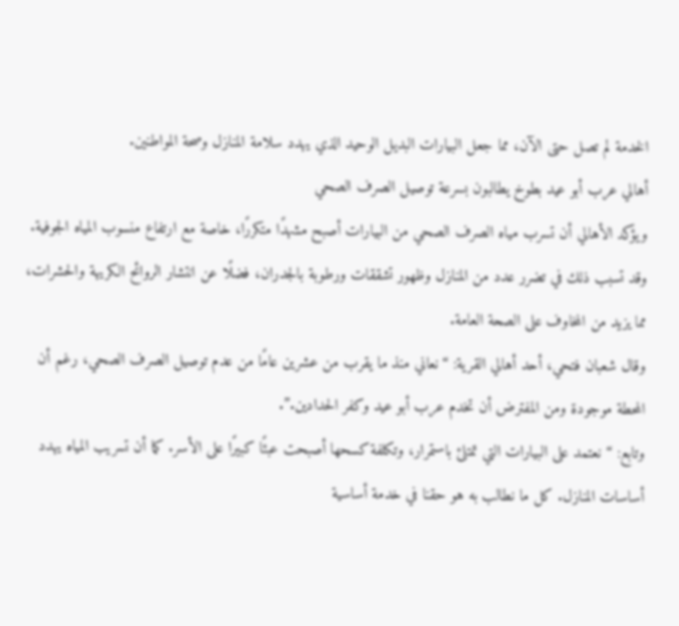الخدمة لم تصل حتى الآن، مما جعل البيارات البديل الوحيد الذي يهدد سلامة المنازل وصحة المواطنين.
أهالي عرب أبو عيد بطوخ يطالبون بسرعة توصيل الصرف الصحي
ويؤكد الأهالي أن تسرب مياه الصرف الصحي من البيارات أصبح مشهدًا متكررًا، خاصة مع ارتفاع منسوب المياه الجوفية. وقد تسبب ذلك في تضرر عدد من المنازل وظهور تشققات ورطوبة بالجدران، فضلًا عن انتشار الروائح الكريهة والحشرات، مما يزيد من المخاوف على الصحة العامة.
وقال شعبان فتحي، أحد أهالي القرية: “نعاني منذ ما يقرب من عشرين عامًا من عدم توصيل الصرف الصحي، رغم أن المحطة موجودة ومن المفترض أن تخدم عرب أبو عيد وكفر الحدادين.”.
وتابع: “نعتمد على البيارات التي تمتلئ باستمرار، وتكلفة كسحها أصبحت عبئًا كبيرًا على الأسر. كما أن تسريب المياه يهدد أساسات المنازل. كل ما نطالب به هو حقنا في خدمة أساسية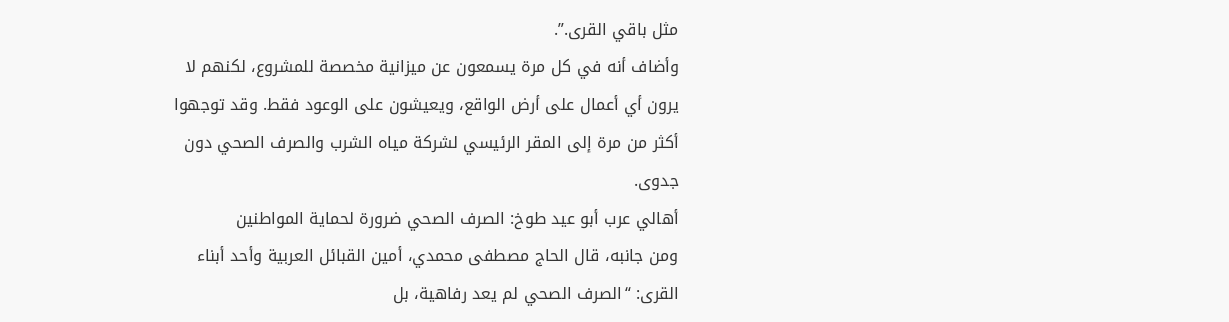مثل باقي القرى.”.
وأضاف أنه في كل مرة يسمعون عن ميزانية مخصصة للمشروع، لكنهم لا يرون أي أعمال على أرض الواقع، ويعيشون على الوعود فقط. وقد توجهوا أكثر من مرة إلى المقر الرئيسي لشركة مياه الشرب والصرف الصحي دون جدوى.
أهالي عرب أبو عيد طوخ: الصرف الصحي ضرورة لحماية المواطنين
ومن جانبه، قال الحاج مصطفى محمدي، أمين القبائل العربية وأحد أبناء القرى: “الصرف الصحي لم يعد رفاهية، بل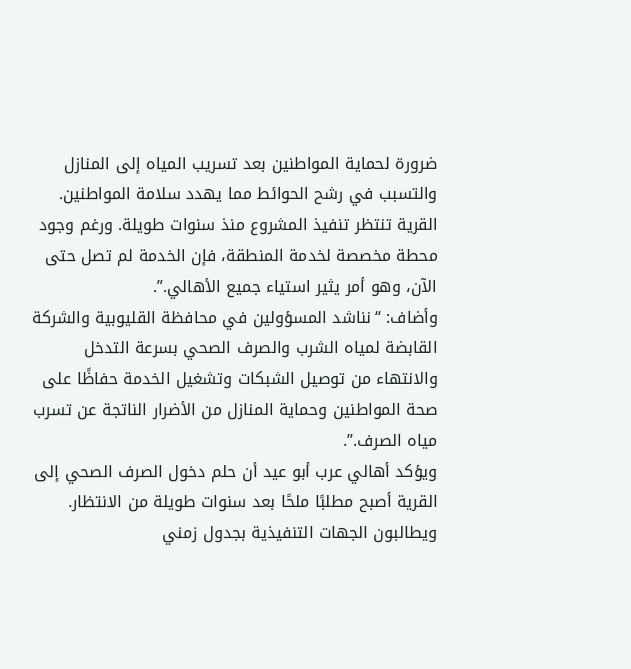ضرورة لحماية المواطنين بعد تسريب المياه إلى المنازل والتسبب في رشح الحوائط مما يهدد سلامة المواطنين. القرية تنتظر تنفيذ المشروع منذ سنوات طويلة. ورغم وجود محطة مخصصة لخدمة المنطقة، فإن الخدمة لم تصل حتى الآن، وهو أمر يثير استياء جميع الأهالي.”.
وأضاف: “نناشد المسؤولين في محافظة القليوبية والشركة القابضة لمياه الشرب والصرف الصحي بسرعة التدخل والانتهاء من توصيل الشبكات وتشغيل الخدمة حفاظًا على صحة المواطنين وحماية المنازل من الأضرار الناتجة عن تسرب مياه الصرف.”.
ويؤكد أهالي عرب أبو عيد أن حلم دخول الصرف الصحي إلى القرية أصبح مطلبًا ملحًا بعد سنوات طويلة من الانتظار. ويطالبون الجهات التنفيذية بجدول زمني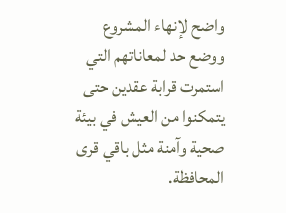واضح لإنهاء المشروع ووضع حد لمعاناتهم التي استمرت قرابة عقدين حتى يتمكنوا من العيش في بيئة صحية وآمنة مثل باقي قرى المحافظة.